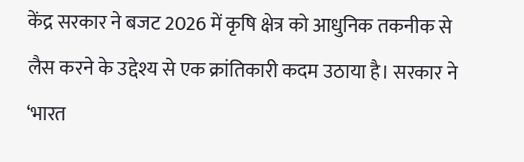केंद्र सरकार ने बजट 2026 में कृषि क्षेत्र को आधुनिक तकनीक से लैस करने के उद्देश्य से एक क्रांतिकारी कदम उठाया है। सरकार ने ‘भारत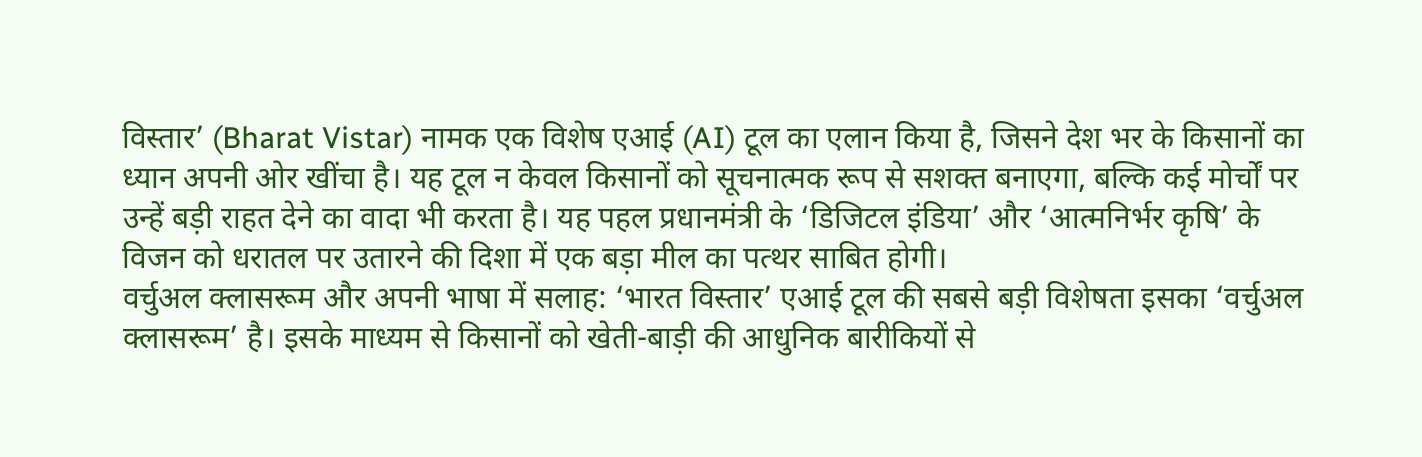विस्तार’ (Bharat Vistar) नामक एक विशेष एआई (AI) टूल का एलान किया है, जिसने देश भर के किसानों का ध्यान अपनी ओर खींचा है। यह टूल न केवल किसानों को सूचनात्मक रूप से सशक्त बनाएगा, बल्कि कई मोर्चों पर उन्हें बड़ी राहत देने का वादा भी करता है। यह पहल प्रधानमंत्री के ‘डिजिटल इंडिया’ और ‘आत्मनिर्भर कृषि’ के विजन को धरातल पर उतारने की दिशा में एक बड़ा मील का पत्थर साबित होगी।
वर्चुअल क्लासरूम और अपनी भाषा में सलाह: ‘भारत विस्तार’ एआई टूल की सबसे बड़ी विशेषता इसका ‘वर्चुअल क्लासरूम’ है। इसके माध्यम से किसानों को खेती-बाड़ी की आधुनिक बारीकियों से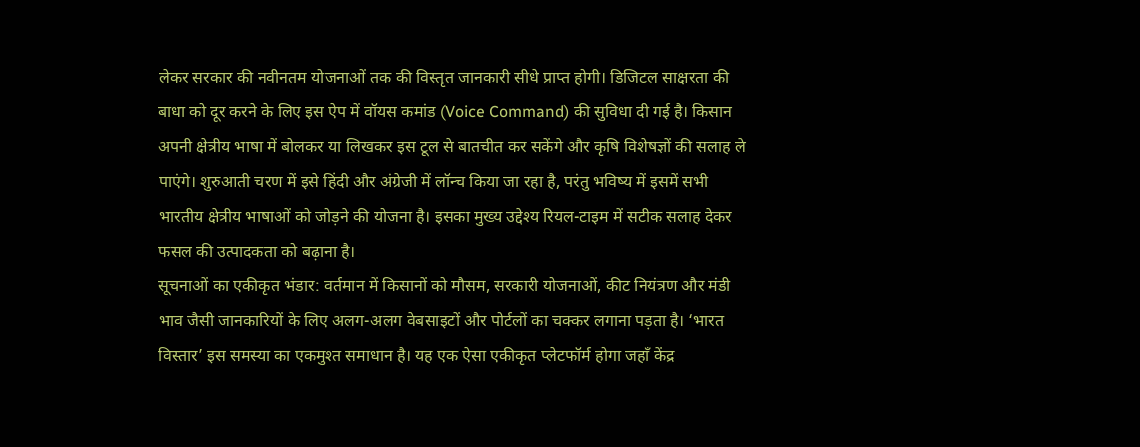लेकर सरकार की नवीनतम योजनाओं तक की विस्तृत जानकारी सीधे प्राप्त होगी। डिजिटल साक्षरता की बाधा को दूर करने के लिए इस ऐप में वॉयस कमांड (Voice Command) की सुविधा दी गई है। किसान अपनी क्षेत्रीय भाषा में बोलकर या लिखकर इस टूल से बातचीत कर सकेंगे और कृषि विशेषज्ञों की सलाह ले पाएंगे। शुरुआती चरण में इसे हिंदी और अंग्रेजी में लॉन्च किया जा रहा है, परंतु भविष्य में इसमें सभी भारतीय क्षेत्रीय भाषाओं को जोड़ने की योजना है। इसका मुख्य उद्देश्य रियल-टाइम में सटीक सलाह देकर फसल की उत्पादकता को बढ़ाना है।
सूचनाओं का एकीकृत भंडार: वर्तमान में किसानों को मौसम, सरकारी योजनाओं, कीट नियंत्रण और मंडी भाव जैसी जानकारियों के लिए अलग-अलग वेबसाइटों और पोर्टलों का चक्कर लगाना पड़ता है। ‘भारत विस्तार’ इस समस्या का एकमुश्त समाधान है। यह एक ऐसा एकीकृत प्लेटफॉर्म होगा जहाँ केंद्र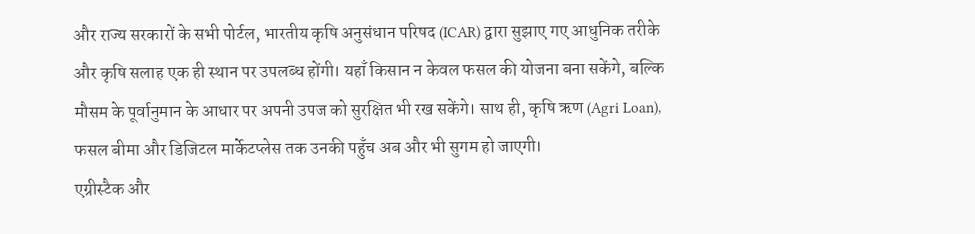और राज्य सरकारों के सभी पोर्टल, भारतीय कृषि अनुसंधान परिषद (ICAR) द्वारा सुझाए गए आधुनिक तरीके और कृषि सलाह एक ही स्थान पर उपलब्ध होंगी। यहाँ किसान न केवल फसल की योजना बना सकेंगे, बल्कि मौसम के पूर्वानुमान के आधार पर अपनी उपज को सुरक्षित भी रख सकेंगे। साथ ही, कृषि ऋण (Agri Loan), फसल बीमा और डिजिटल मार्केटप्लेस तक उनकी पहुँच अब और भी सुगम हो जाएगी।
एग्रीस्टैक और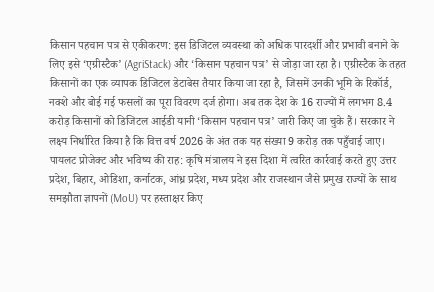किसान पहचान पत्र से एकीकरण: इस डिजिटल व्यवस्था को अधिक पारदर्शी और प्रभावी बनाने के लिए इसे ‘एग्रीस्टैक’ (AgriStack) और ‘किसान पहचान पत्र’ से जोड़ा जा रहा है। एग्रीस्टैक के तहत किसानों का एक व्यापक डिजिटल डेटाबेस तैयार किया जा रहा है, जिसमें उनकी भूमि के रिकॉर्ड, नक्शे और बोई गई फसलों का पूरा विवरण दर्ज होगा। अब तक देश के 16 राज्यों में लगभग 8.4 करोड़ किसानों को डिजिटल आईडी यानी ‘किसान पहचान पत्र’ जारी किए जा चुके हैं। सरकार ने लक्ष्य निर्धारित किया है कि वित्त वर्ष 2026 के अंत तक यह संख्या 9 करोड़ तक पहुँचाई जाए।
पायलट प्रोजेक्ट और भविष्य की राह: कृषि मंत्रालय ने इस दिशा में त्वरित कार्रवाई करते हुए उत्तर प्रदेश, बिहार, ओडिशा, कर्नाटक, आंध्र प्रदेश, मध्य प्रदेश और राजस्थान जैसे प्रमुख राज्यों के साथ समझौता ज्ञापनों (MoU) पर हस्ताक्षर किए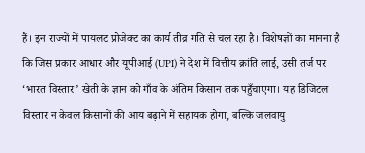हैं। इन राज्यों में पायलट प्रोजेक्ट का कार्य तीव्र गति से चल रहा है। विशेषज्ञों का मानना है कि जिस प्रकार आधार और यूपीआई (UPI) ने देश में वित्तीय क्रांति लाई, उसी तर्ज पर ‘भारत विस्तार’ खेती के ज्ञान को गाँव के अंतिम किसान तक पहुँचाएगा। यह डिजिटल विस्तार न केवल किसानों की आय बढ़ाने में सहायक होगा, बल्कि जलवायु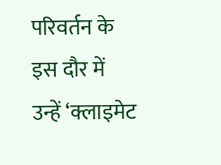परिवर्तन के इस दौर में उन्हें ‘क्लाइमेट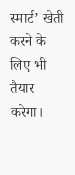स्मार्ट’ खेती करने के लिए भी तैयार करेगा।